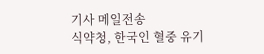기사 메일전송
식약청, 한국인 혈중 유기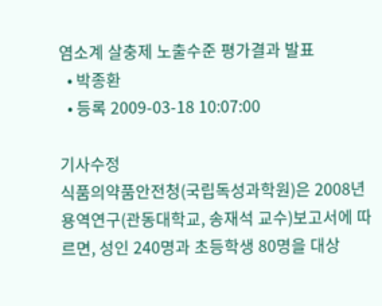염소계 살충제 노출수준 평가결과 발표
  • 박종환
  • 등록 2009-03-18 10:07:00

기사수정
식품의약품안전청(국립독성과학원)은 2008년 용역연구(관동대학교, 송재석 교수)보고서에 따르면, 성인 240명과 초등학생 80명을 대상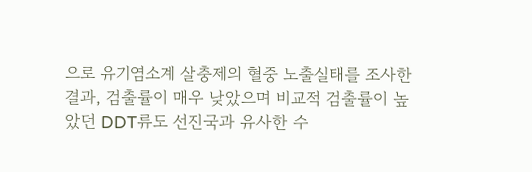으로 유기염소계 살충제의 혈중 노출실태를 조사한 결과, 검출률이 매우 낮았으며 비교적 검출률이 높았던 DDT류도 선진국과 유사한 수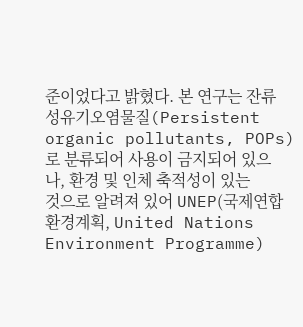준이었다고 밝혔다. 본 연구는 잔류성유기오염물질(Persistent organic pollutants, POPs)로 분류되어 사용이 금지되어 있으나, 환경 및 인체 축적성이 있는 것으로 알려져 있어 UNEP(국제연합환경계획, United Nations Environment Programme)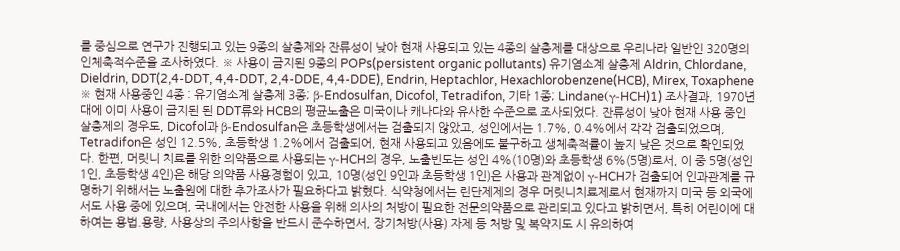를 중심으로 연구가 진행되고 있는 9종의 살충제와 잔류성이 낮아 현재 사용되고 있는 4종의 살충제를 대상으로 우리나라 일반인 320명의 인체축적수준을 조사하였다. ※ 사용이 금지된 9종의 POPs(persistent organic pollutants) 유기염소계 살충제 Aldrin, Chlordane, Dieldrin, DDT(2,4-DDT, 4,4-DDT, 2,4-DDE, 4,4-DDE), Endrin, Heptachlor, Hexachlorobenzene(HCB), Mirex, Toxaphene ※ 현재 사용중인 4종 : 유기염소계 살충제 3종; β-Endosulfan, Dicofol, Tetradifon, 기타 1종; Lindane(γ-HCH)1) 조사결과, 1970년대에 이미 사용이 금지된 된 DDT류와 HCB의 평균노출은 미국이나 캐나다와 유사한 수준으로 조사되었다. 잔류성이 낮아 현재 사용 중인 살충제의 경우도, Dicofol과 β-Endosulfan은 초등학생에서는 검출되지 않았고, 성인에서는 1.7%, 0.4%에서 각각 검출되었으며, Tetradifon은 성인 12.5%, 초등학생 1.2%에서 검출되어, 현재 사용되고 있음에도 불구하고 생체축적률이 높지 낮은 것으로 확인되었다. 한편, 머릿니 치료를 위한 의약품으로 사용되는 γ-HCH의 경우, 노출빈도는 성인 4%(10명)와 초등학생 6%(5명)로서, 이 중 5명(성인 1인, 초등학생 4인)은 해당 의약품 사용경험이 있고, 10명(성인 9인과 초등학생 1인)은 사용과 관계없이 γ-HCH가 검출되어 인과관계를 규명하기 위해서는 노출원에 대한 추가조사가 필요하다고 밝혔다. 식약청에서는 린단제제의 경우 머릿니치료제로서 현재까지 미국 등 외국에서도 사용 중에 있으며, 국내에서는 안전한 사용을 위해 의사의 처방이 필요한 전문의약품으로 관리되고 있다고 밝히면서, 특히 어린이에 대하여는 용법.용량, 사용상의 주의사항을 반드시 준수하면서, 장기처방(사용) 자제 등 처방 및 복약지도 시 유의하여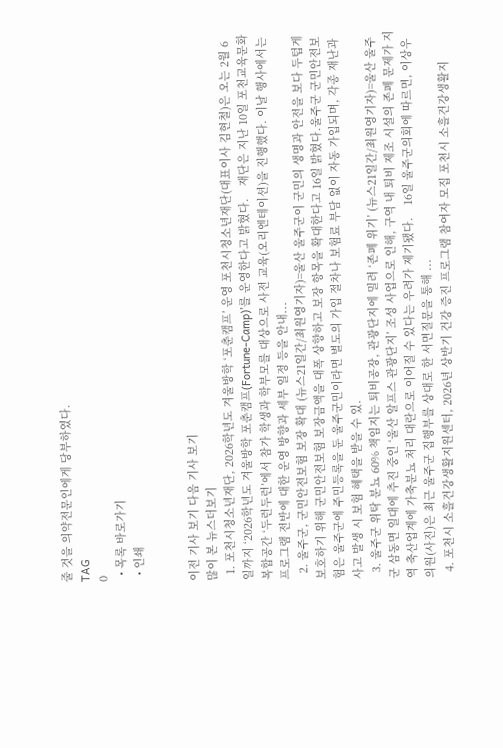줄 것을 의약전문인에게 당부하였다.
TAG
0
  • 목록 바로가기
  • 인쇄


이전 기사 보기 다음 기사 보기
많이 본 뉴스더보기
  1. 포천시청소년재단, 2026학년도 겨울방학 ‘포춘캠프’ 운영 포천시청소년재단(대표이사 김현철)은 오는 2월 6일까지 ‘2026학년도 겨울방학 포춘캠프(Fortune-Camp)’를 운영한다고 밝혔다.    재단은 지난 10일 포천교육문화복합공간 ‘두런두런’에서 참가 학생과 학부모를 대상으로 사전 교육(오리엔테이션)을 진행했다. 이날 행사에서는 프로그램 전반에 대한 운영 방향과 세부 일정 등을 안내...
  2. 울주군, 군민안전보험 보장 확대 (뉴스21일간/최원영기자)=울산 울주군이 군민의 생명과 안전을 보다 두텁게 보호하기 위해 군민안전보험 보장금액을 대폭 상향하고 보장 항목을 확대한다고 16일 밝혔다.울주군 군민안전보험은 울주군에 주민등록을 둔 울주군민이라면 별도의 가입 절차나 보험료 부담 없이 자동 가입되며, 각종 재난과 사고 발생 시 보험 혜택을 받을 수 있.
  3. 울주군 위탁 분뇨 60% 책임지는 퇴비공장, 관광단지에 밀려 ‘존폐 위기’ (뉴스21일간/최원영기자)=울산 울주군 삼동면 일대에 추진 중인 ‘울산 알프스 관광단지’ 조성 사업으로 인해, 구역 내 퇴비 제조 시설의 존폐 문제가 지역 축산업계에 가축분뇨 처리 대란으로 이어질 수 있다는 우려가 제기됐다.    16일 울주군의회에 따르면, 이상우 의원(사진)은 최근 울주군 집행부를 상대로 한 서면질문을 통해 ...
  4. 포천시 소흘건강생활지원센터, 2026년 상반기 건강 증진 프로그램 참여자 모집 포천시 소흘건강생활지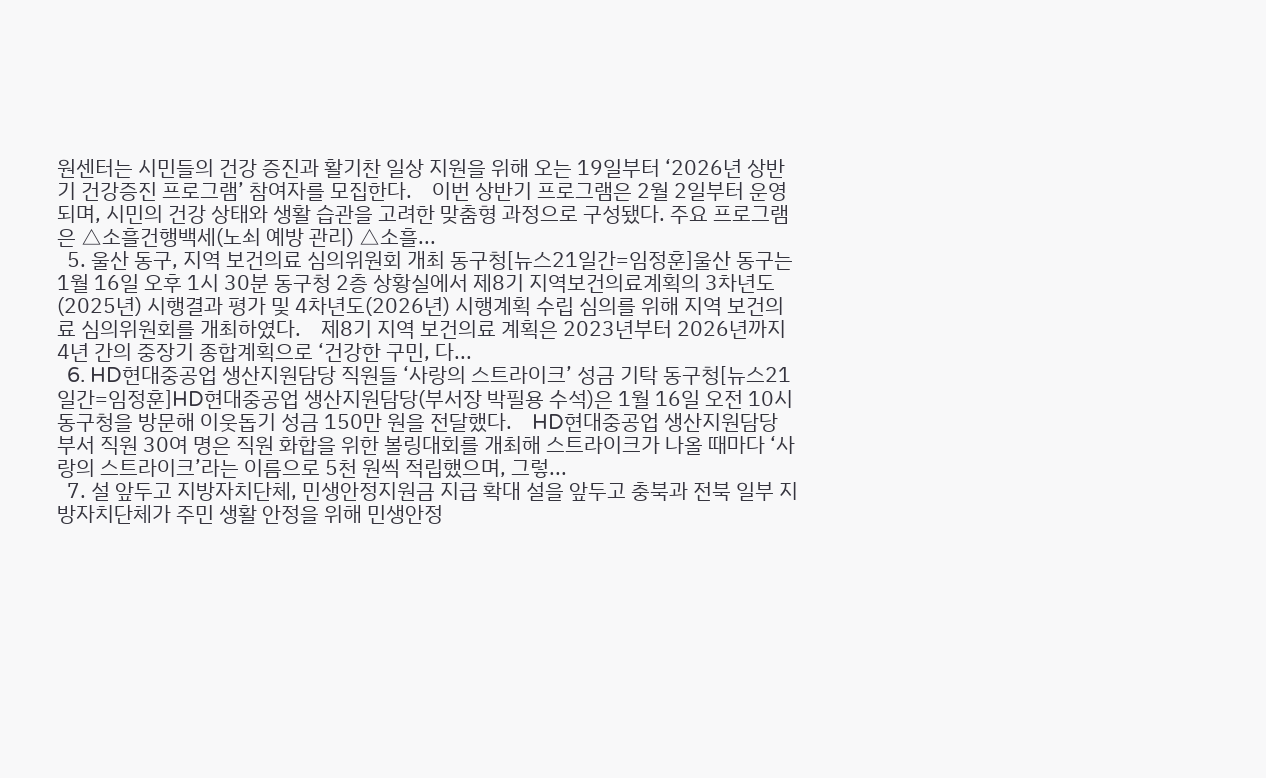원센터는 시민들의 건강 증진과 활기찬 일상 지원을 위해 오는 19일부터 ‘2026년 상반기 건강증진 프로그램’ 참여자를 모집한다.    이번 상반기 프로그램은 2월 2일부터 운영되며, 시민의 건강 상태와 생활 습관을 고려한 맞춤형 과정으로 구성됐다. 주요 프로그램은 △소흘건행백세(노쇠 예방 관리) △소흘...
  5. 울산 동구, 지역 보건의료 심의위원회 개최 동구청[뉴스21일간=임정훈]울산 동구는 1월 16일 오후 1시 30분 동구청 2층 상황실에서 제8기 지역보건의료계획의 3차년도(2025년) 시행결과 평가 및 4차년도(2026년) 시행계획 수립 심의를 위해 지역 보건의료 심의위원회를 개최하였다.    제8기 지역 보건의료 계획은 2023년부터 2026년까지 4년 간의 중장기 종합계획으로 ‘건강한 구민, 다...
  6. HD현대중공업 생산지원담당 직원들 ‘사랑의 스트라이크’ 성금 기탁 동구청[뉴스21일간=임정훈]HD현대중공업 생산지원담당(부서장 박필용 수석)은 1월 16일 오전 10시 동구청을 방문해 이웃돕기 성금 150만 원을 전달했다.    HD현대중공업 생산지원담당 부서 직원 30여 명은 직원 화합을 위한 볼링대회를 개최해 스트라이크가 나올 때마다 ‘사랑의 스트라이크’라는 이름으로 5천 원씩 적립했으며, 그렇...
  7. 설 앞두고 지방자치단체, 민생안정지원금 지급 확대 설을 앞두고 충북과 전북 일부 지방자치단체가 주민 생활 안정을 위해 민생안정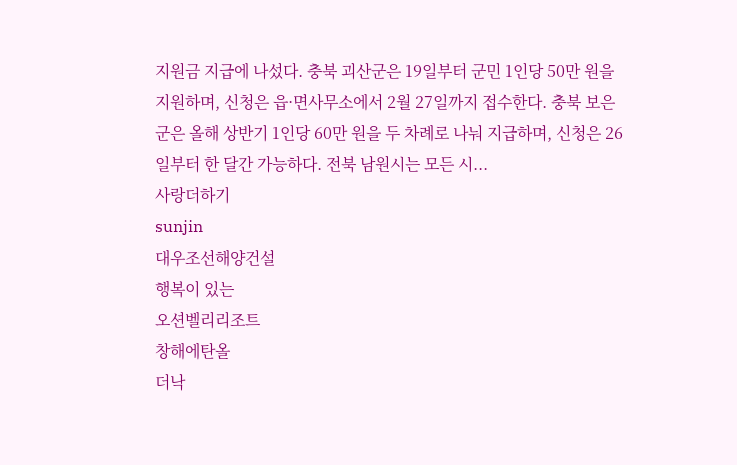지원금 지급에 나섰다. 충북 괴산군은 19일부터 군민 1인당 50만 원을 지원하며, 신청은 읍·면사무소에서 2월 27일까지 접수한다. 충북 보은군은 올해 상반기 1인당 60만 원을 두 차례로 나눠 지급하며, 신청은 26일부터 한 달간 가능하다. 전북 남원시는 모든 시...
사랑더하기
sunjin
대우조선해양건설
행복이 있는
오션벨리리조트
창해에탄올
더낙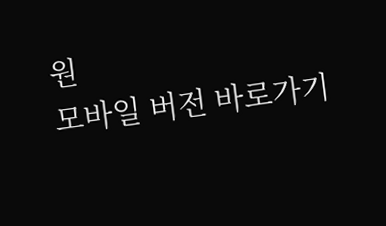원
모바일 버전 바로가기